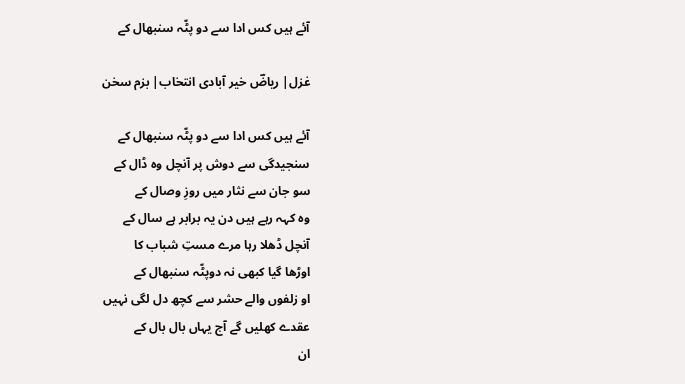آئے ہیں کس ادا سے دو پٹّہ سنبھال کے

غزل| ریاضؔ خیر آبادی انتخاب| بزم سخن

آئے ہیں کس ادا سے دو پٹّہ سنبھال کے
سنجیدگی سے دوش پر آنچل وہ ڈال کے
سو جان سے نثار میں روزِ وصال کے
وہ کہہ رہے ہیں دن یہ برابر ہے سال کے
آنچل ڈھلا رہا مرے مستِ شباب کا
اوڑھا گیا کبھی نہ دوپٹّہ سنبھال کے
او زلفوں والے حشر سے کچھ دل لگی نہیں
عقدے کھلیں گے آج یہاں بال بال کے
ان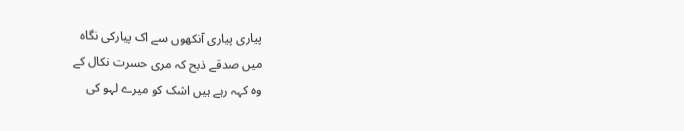پیاری پیاری آنکھوں سے اک پیارکی نگاہ
میں صدقے ذبح کہ مری حسرت نکال کے
وہ کہہ رہے ہیں اشک کو میرے لہو کی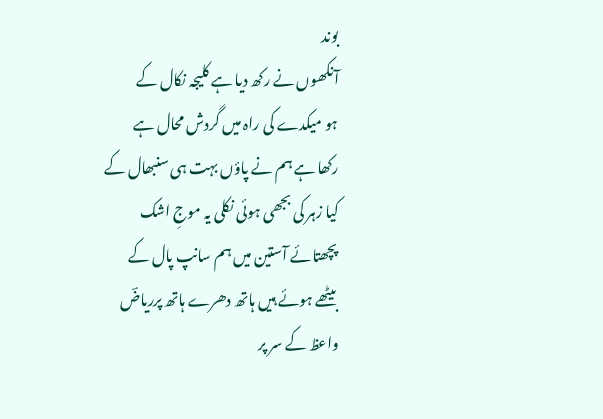بوند
آنکھوں نے رکھ دیا ہے کلیجہ نکال کے
ہو میکدے کی راہ میں گردش محال ہے
رکھا ہے ہم نے پاؤں بہت ہی سنبھال کے
کیا زہر کی بجھی ہوئی نکلی یہ موجِ اشک
پچھتائے آستین میں ہم سانپ پال کے
بیٹھے ہوئے ہیں ہاتھ دھرے ہاتھ پرریاضؔ
واعظ کے سر پر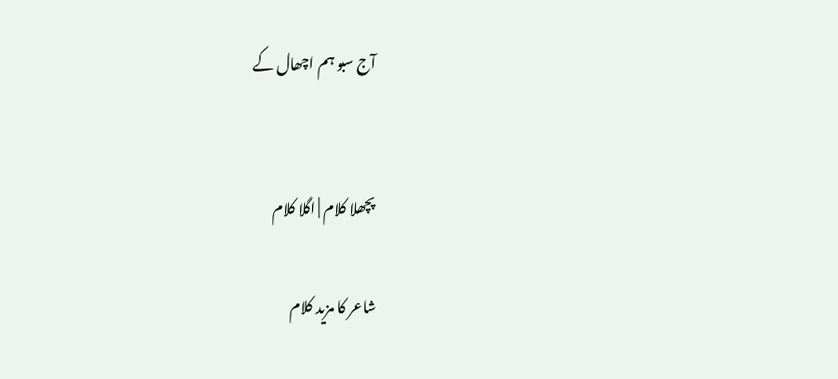آج سبو ہم اچھال کے


پچھلا کلام | اگلا کلام

شاعر کا مزید کلام